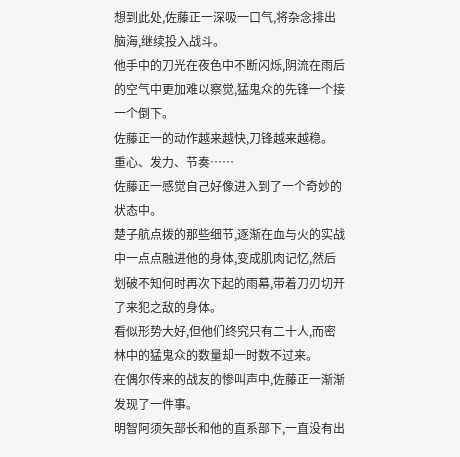想到此处,佐藤正一深吸一口气,将杂念排出脑海,继续投入战斗。
他手中的刀光在夜色中不断闪烁,阴流在雨后的空气中更加难以察觉,猛鬼众的先锋一个接一个倒下。
佐藤正一的动作越来越快,刀锋越来越稳。
重心、发力、节奏……
佐藤正一感觉自己好像进入到了一个奇妙的状态中。
楚子航点拨的那些细节,逐渐在血与火的实战中一点点融进他的身体,变成肌肉记忆,然后划破不知何时再次下起的雨幕,带着刀刃切开了来犯之敌的身体。
看似形势大好,但他们终究只有二十人,而密林中的猛鬼众的数量却一时数不过来。
在偶尔传来的战友的惨叫声中,佐藤正一渐渐发现了一件事。
明智阿须矢部长和他的直系部下,一直没有出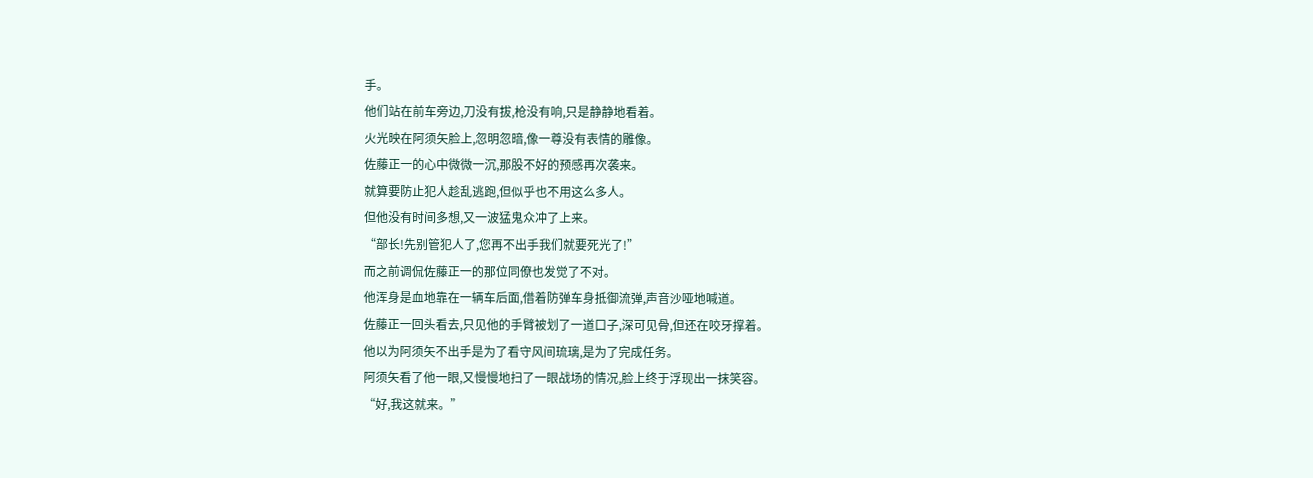手。
他们站在前车旁边,刀没有拔,枪没有响,只是静静地看着。
火光映在阿须矢脸上,忽明忽暗,像一尊没有表情的雕像。
佐藤正一的心中微微一沉,那股不好的预感再次袭来。
就算要防止犯人趁乱逃跑,但似乎也不用这么多人。
但他没有时间多想,又一波猛鬼众冲了上来。
“部长!先别管犯人了,您再不出手我们就要死光了!”
而之前调侃佐藤正一的那位同僚也发觉了不对。
他浑身是血地靠在一辆车后面,借着防弹车身抵御流弹,声音沙哑地喊道。
佐藤正一回头看去,只见他的手臂被划了一道口子,深可见骨,但还在咬牙撑着。
他以为阿须矢不出手是为了看守风间琉璃,是为了完成任务。
阿须矢看了他一眼,又慢慢地扫了一眼战场的情况,脸上终于浮现出一抹笑容。
“好,我这就来。”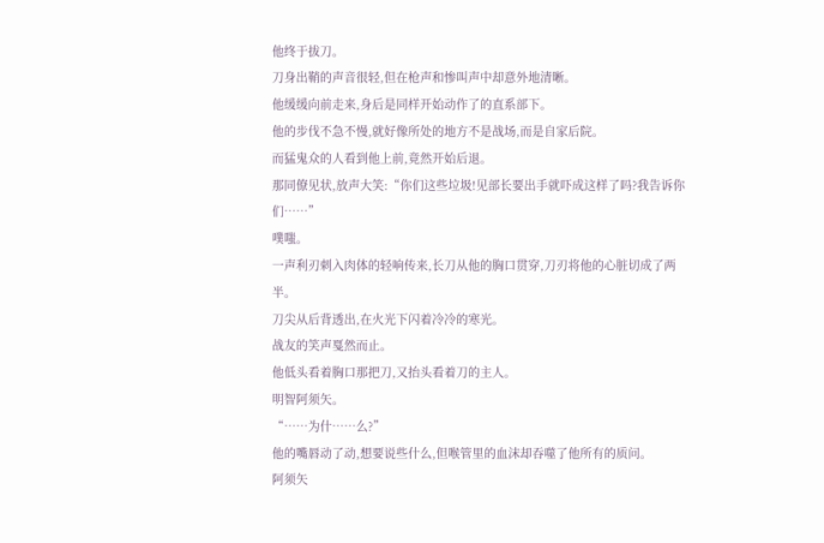他终于拔刀。
刀身出鞘的声音很轻,但在枪声和惨叫声中却意外地清晰。
他缓缓向前走来,身后是同样开始动作了的直系部下。
他的步伐不急不慢,就好像所处的地方不是战场,而是自家后院。
而猛鬼众的人看到他上前,竟然开始后退。
那同僚见状,放声大笑:“你们这些垃圾!见部长要出手就吓成这样了吗?我告诉你们……”
噗嗤。
一声利刃刺入肉体的轻响传来,长刀从他的胸口贯穿,刀刃将他的心脏切成了两半。
刀尖从后背透出,在火光下闪着冷冷的寒光。
战友的笑声戛然而止。
他低头看着胸口那把刀,又抬头看着刀的主人。
明智阿须矢。
“……为什……么?”
他的嘴唇动了动,想要说些什么,但喉管里的血沫却吞噬了他所有的质问。
阿须矢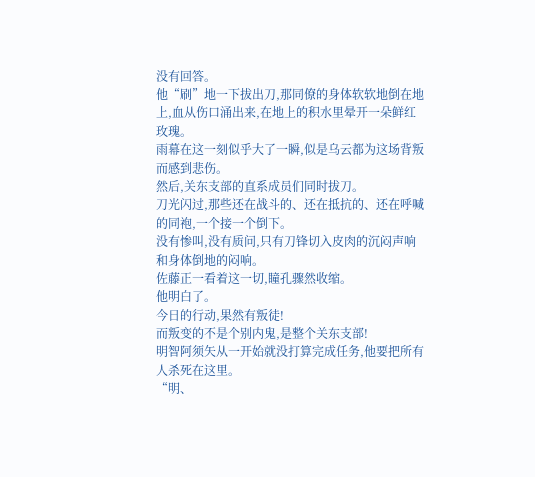没有回答。
他“刷”地一下拔出刀,那同僚的身体软软地倒在地上,血从伤口涌出来,在地上的积水里晕开一朵鲜红玫瑰。
雨幕在这一刻似乎大了一瞬,似是乌云都为这场背叛而感到悲伤。
然后,关东支部的直系成员们同时拔刀。
刀光闪过,那些还在战斗的、还在抵抗的、还在呼喊的同袍,一个接一个倒下。
没有惨叫,没有质问,只有刀锋切入皮肉的沉闷声响和身体倒地的闷响。
佐藤正一看着这一切,瞳孔骤然收缩。
他明白了。
今日的行动,果然有叛徒!
而叛变的不是个别内鬼,是整个关东支部!
明智阿须矢从一开始就没打算完成任务,他要把所有人杀死在这里。
“明、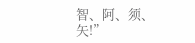智、阿、须、矢!”